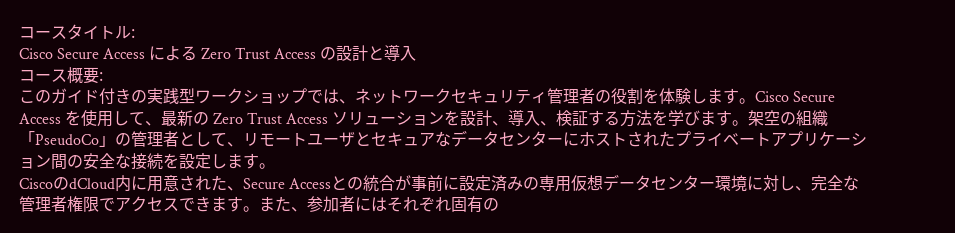コースタイトル:
Cisco Secure Access による Zero Trust Access の設計と導入
コース概要:
このガイド付きの実践型ワークショップでは、ネットワークセキュリティ管理者の役割を体験します。Cisco Secure Access を使用して、最新の Zero Trust Access ソリューションを設計、導入、検証する方法を学びます。架空の組織「PseudoCo」の管理者として、リモートユーザとセキュアなデータセンターにホストされたプライベートアプリケーション間の安全な接続を設定します。
CiscoのdCloud内に用意された、Secure Accessとの統合が事前に設定済みの専用仮想データセンター環境に対し、完全な管理者権限でアクセスできます。また、参加者にはそれぞれ固有の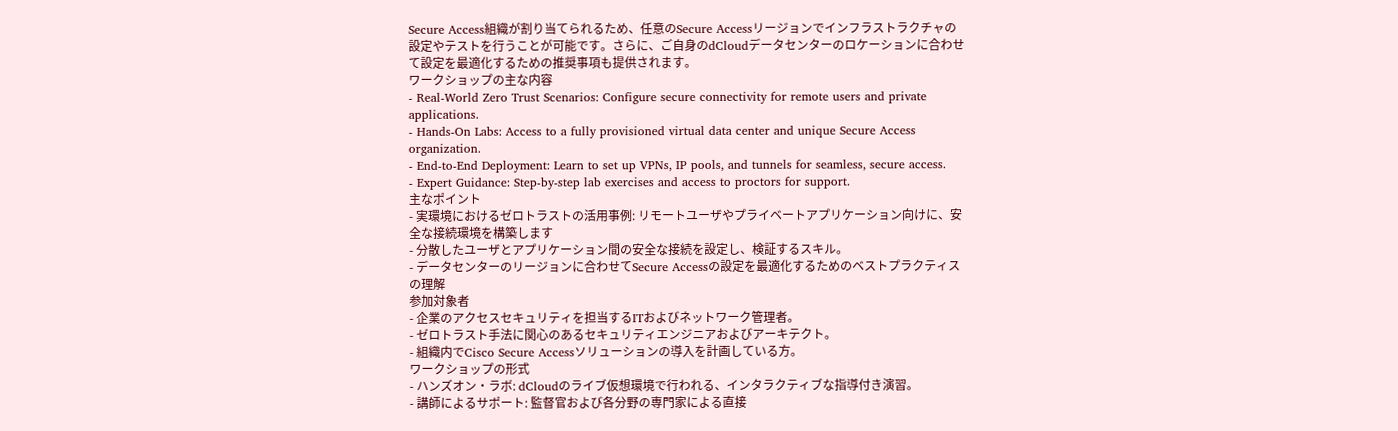Secure Access組織が割り当てられるため、任意のSecure Accessリージョンでインフラストラクチャの設定やテストを行うことが可能です。さらに、ご自身のdCloudデータセンターのロケーションに合わせて設定を最適化するための推奨事項も提供されます。
ワークショップの主な内容
- Real-World Zero Trust Scenarios: Configure secure connectivity for remote users and private applications.
- Hands-On Labs: Access to a fully provisioned virtual data center and unique Secure Access organization.
- End-to-End Deployment: Learn to set up VPNs, IP pools, and tunnels for seamless, secure access.
- Expert Guidance: Step-by-step lab exercises and access to proctors for support.
主なポイント
- 実環境におけるゼロトラストの活用事例: リモートユーザやプライベートアプリケーション向けに、安全な接続環境を構築します
- 分散したユーザとアプリケーション間の安全な接続を設定し、検証するスキル。
- データセンターのリージョンに合わせてSecure Accessの設定を最適化するためのベストプラクティスの理解
参加対象者
- 企業のアクセスセキュリティを担当するITおよびネットワーク管理者。
- ゼロトラスト手法に関心のあるセキュリティエンジニアおよびアーキテクト。
- 組織内でCisco Secure Accessソリューションの導入を計画している方。
ワークショップの形式
- ハンズオン・ラボ: dCloudのライブ仮想環境で行われる、インタラクティブな指導付き演習。
- 講師によるサポート: 監督官および各分野の専門家による直接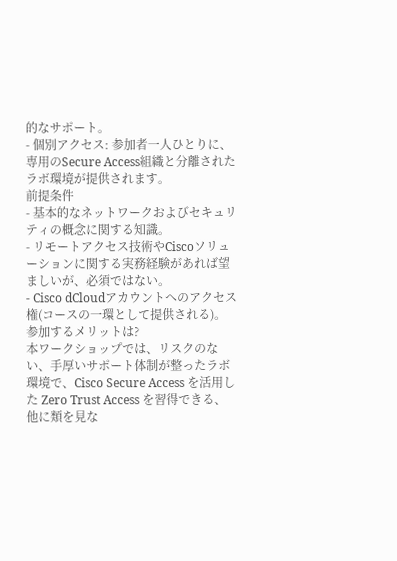的なサポート。
- 個別アクセス: 参加者一人ひとりに、専用のSecure Access組織と分離されたラボ環境が提供されます。
前提条件
- 基本的なネットワークおよびセキュリティの概念に関する知識。
- リモートアクセス技術やCiscoソリューションに関する実務経験があれば望ましいが、必須ではない。
- Cisco dCloudアカウントへのアクセス権(コースの一環として提供される)。
参加するメリットは?
本ワークショップでは、リスクのない、手厚いサポート体制が整ったラボ環境で、Cisco Secure Access を活用した Zero Trust Access を習得できる、他に類を見な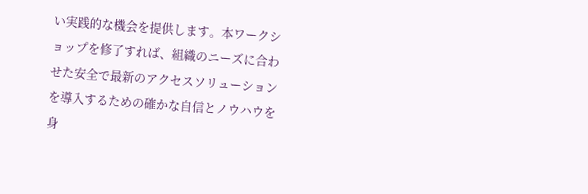い実践的な機会を提供します。本ワークショップを修了すれば、組織のニーズに合わせた安全で最新のアクセスソリューションを導入するための確かな自信とノウハウを身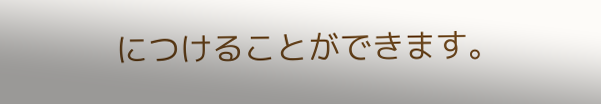につけることができます。